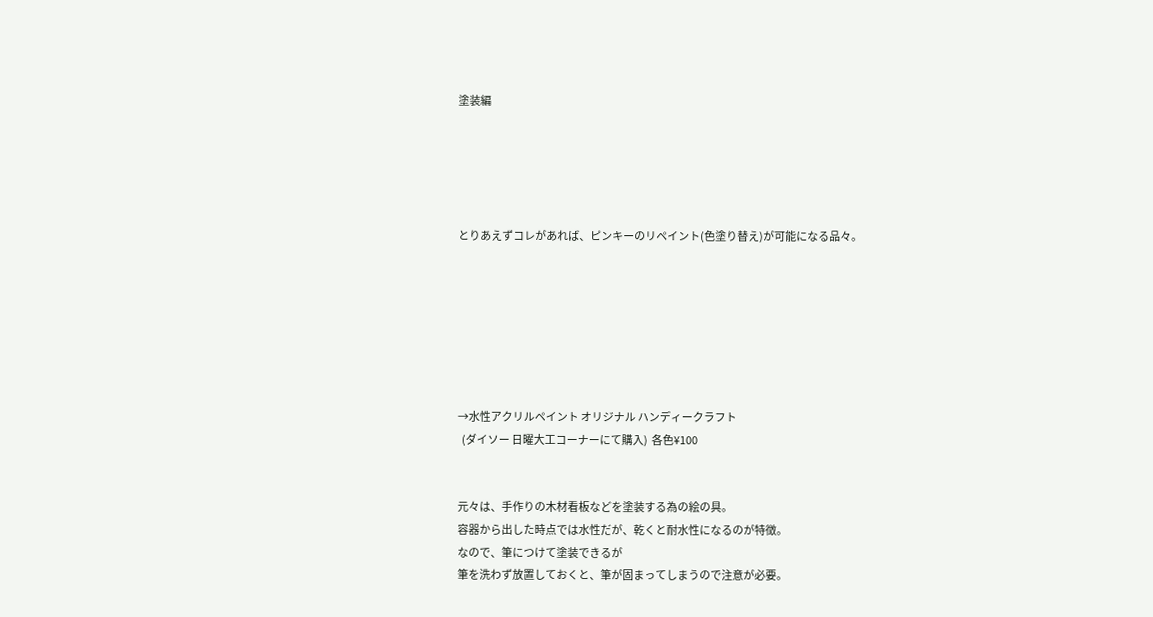塗装編





とりあえずコレがあれば、ピンキーのリペイント(色塗り替え)が可能になる品々。







→水性アクリルペイント オリジナル ハンディークラフト
  (ダイソー 日曜大工コーナーにて購入)  各色¥100


元々は、手作りの木材看板などを塗装する為の絵の具。
容器から出した時点では水性だが、乾くと耐水性になるのが特徴。
なので、筆につけて塗装できるが
筆を洗わず放置しておくと、筆が固まってしまうので注意が必要。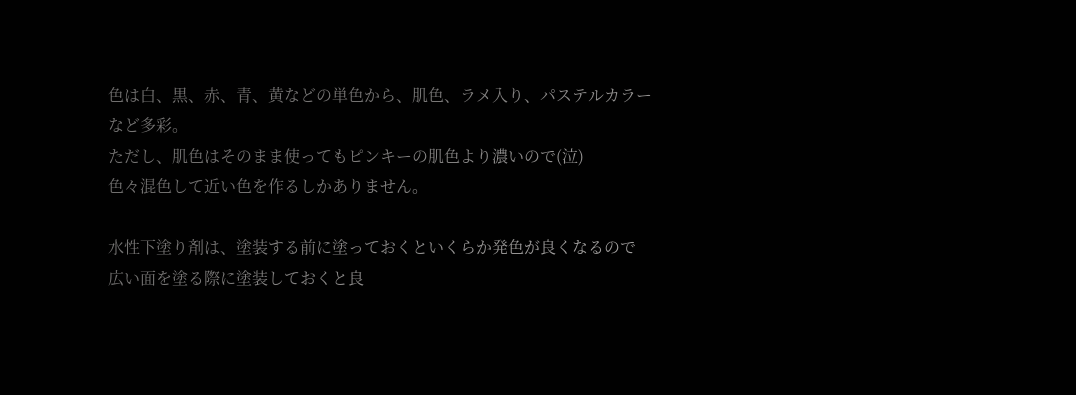色は白、黒、赤、青、黄などの単色から、肌色、ラメ入り、パステルカラーなど多彩。
ただし、肌色はそのまま使ってもピンキーの肌色より濃いので(泣)
色々混色して近い色を作るしかありません。

水性下塗り剤は、塗装する前に塗っておくといくらか発色が良くなるので
広い面を塗る際に塗装しておくと良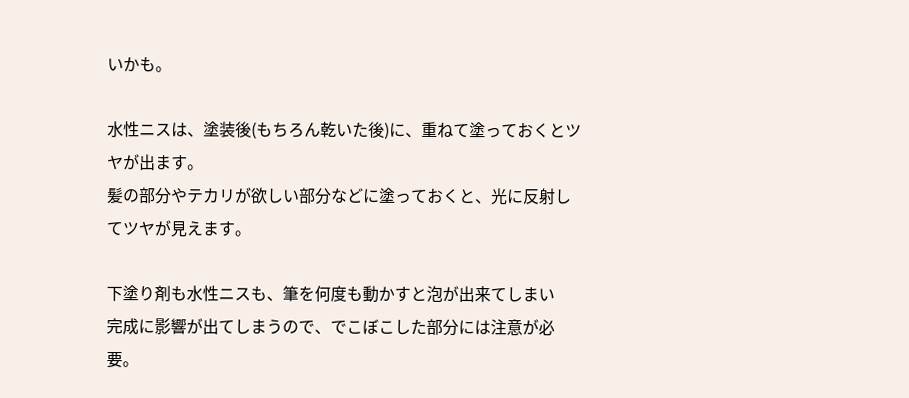いかも。

水性ニスは、塗装後(もちろん乾いた後)に、重ねて塗っておくとツヤが出ます。
髪の部分やテカリが欲しい部分などに塗っておくと、光に反射してツヤが見えます。

下塗り剤も水性ニスも、筆を何度も動かすと泡が出来てしまい
完成に影響が出てしまうので、でこぼこした部分には注意が必要。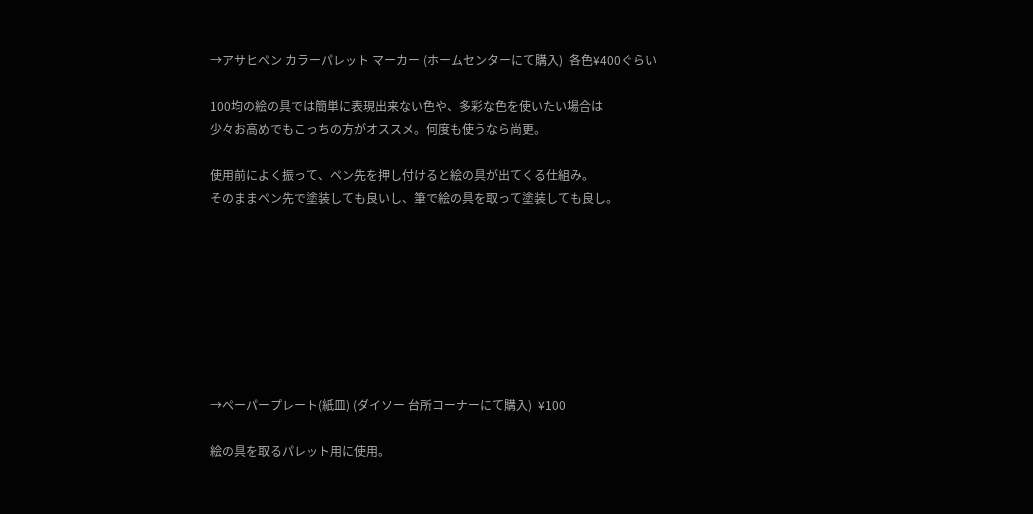→アサヒペン カラーパレット マーカー (ホームセンターにて購入)  各色¥400ぐらい

100均の絵の具では簡単に表現出来ない色や、多彩な色を使いたい場合は
少々お高めでもこっちの方がオススメ。何度も使うなら尚更。

使用前によく振って、ペン先を押し付けると絵の具が出てくる仕組み。
そのままペン先で塗装しても良いし、筆で絵の具を取って塗装しても良し。








→ペーパープレート(紙皿) (ダイソー 台所コーナーにて購入)  ¥100

絵の具を取るパレット用に使用。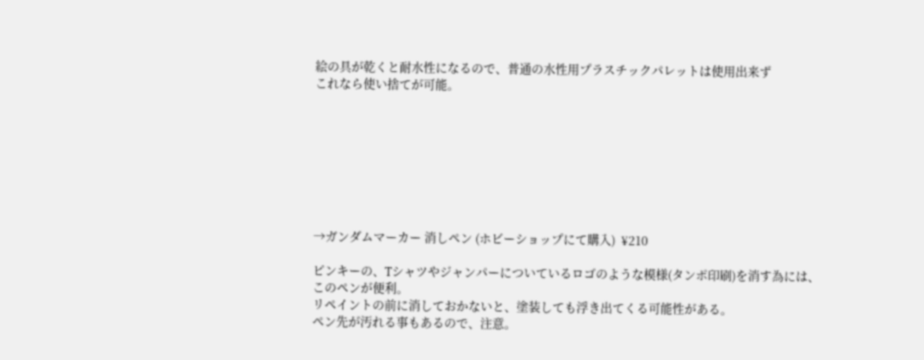絵の具が乾くと耐水性になるので、普通の水性用プラスチックパレットは使用出来ず
これなら使い捨てが可能。








→ガンダムマーカー 消しペン (ホビーショップにて購入)  ¥210

ピンキーの、Tシャツやジャンパーについているロゴのような模様(タンポ印刷)を消す為には、
このペンが便利。
リペイントの前に消しておかないと、塗装しても浮き出てくる可能性がある。
ペン先が汚れる事もあるので、注意。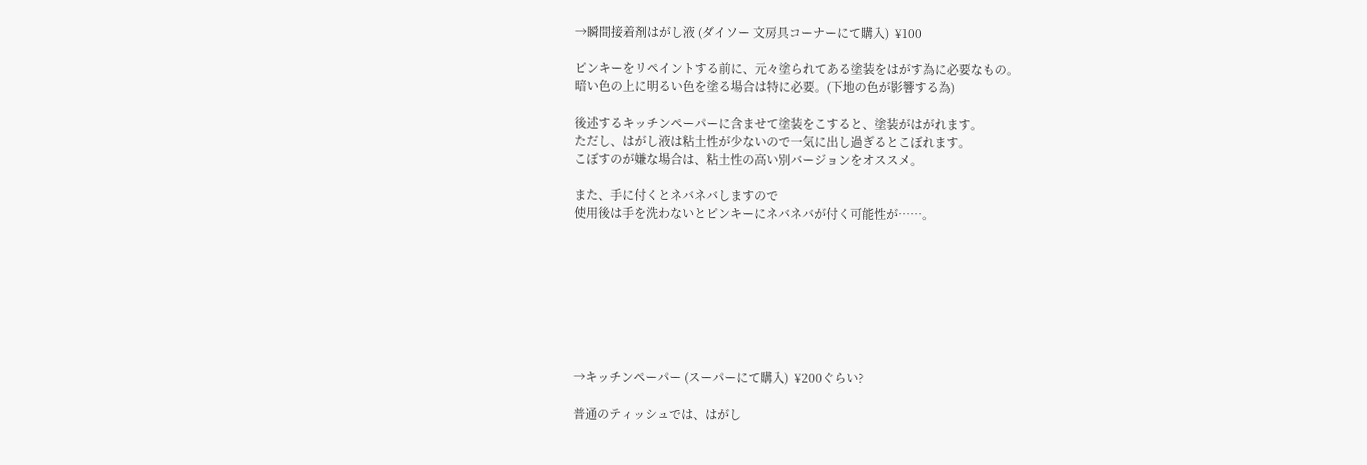→瞬間接着剤はがし液 (ダイソー 文房具コーナーにて購入)  ¥100

ピンキーをリペイントする前に、元々塗られてある塗装をはがす為に必要なもの。
暗い色の上に明るい色を塗る場合は特に必要。(下地の色が影響する為)

後述するキッチンペーパーに含ませて塗装をこすると、塗装がはがれます。
ただし、はがし液は粘土性が少ないので一気に出し過ぎるとこぼれます。
こぼすのが嫌な場合は、粘土性の高い別バージョンをオススメ。

また、手に付くとネバネバしますので
使用後は手を洗わないとピンキーにネバネバが付く可能性が……。








→キッチンペーパー (スーパーにて購入)  ¥200ぐらい?

普通のティッシュでは、はがし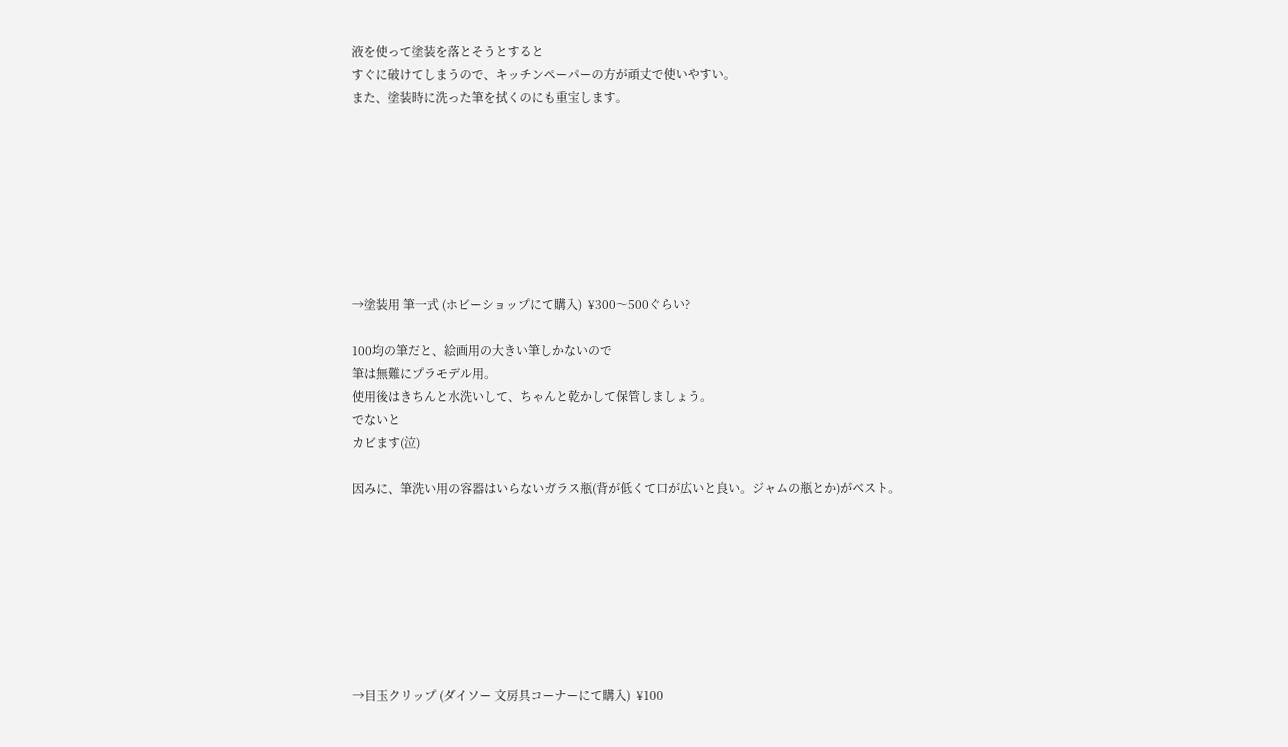液を使って塗装を落とそうとすると
すぐに破けてしまうので、キッチンペーパーの方が頑丈で使いやすい。
また、塗装時に洗った筆を拭くのにも重宝します。








→塗装用 筆一式 (ホビーショップにて購入)  ¥300〜500ぐらい?

100均の筆だと、絵画用の大きい筆しかないので
筆は無難にプラモデル用。
使用後はきちんと水洗いして、ちゃんと乾かして保管しましょう。
でないと
カビます(泣)

因みに、筆洗い用の容器はいらないガラス瓶(背が低くて口が広いと良い。ジャムの瓶とか)がベスト。








→目玉クリップ (ダイソー 文房具コーナーにて購入)  ¥100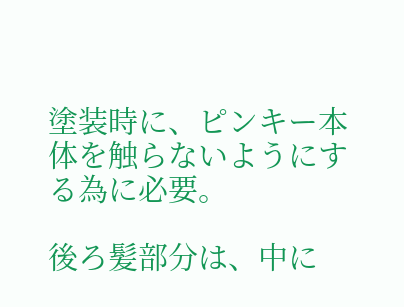塗装時に、ピンキー本体を触らないようにする為に必要。

後ろ髪部分は、中に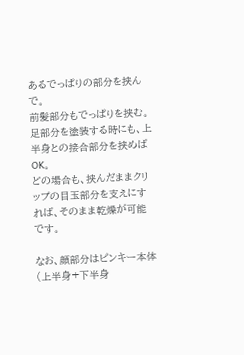あるでっぱりの部分を挟んで。
前髪部分もでっぱりを挟む。
足部分を塗装する時にも、上半身との接合部分を挟めばOK。
どの場合も、挟んだままクリップの目玉部分を支えにすれば、そのまま乾燥が可能です。

なお、顔部分はピンキー本体(上半身+下半身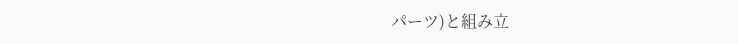パーツ)と組み立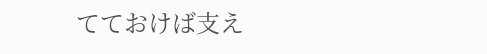てておけば支え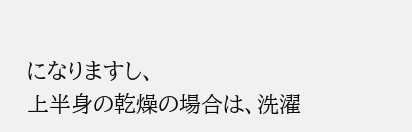になりますし、
上半身の乾燥の場合は、洗濯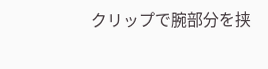クリップで腕部分を挟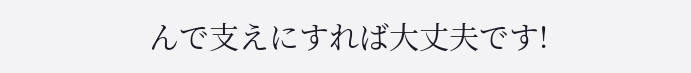んで支えにすれば大丈夫です!